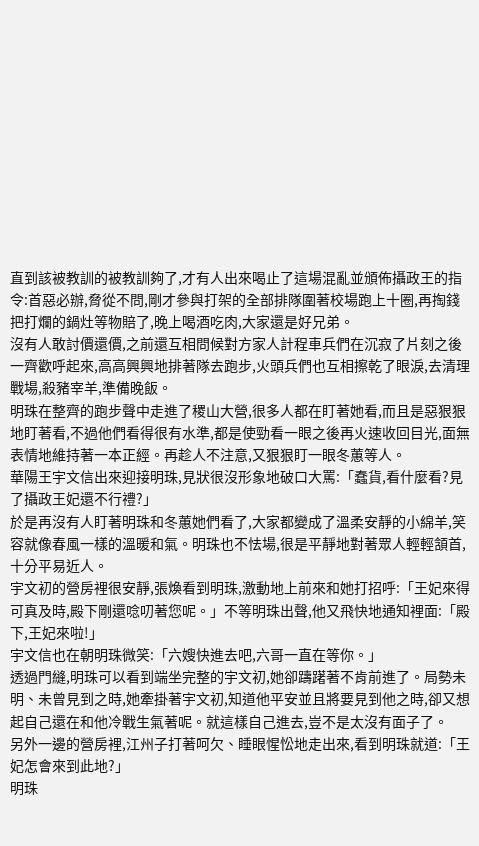直到該被教訓的被教訓夠了,才有人出來喝止了這場混亂並頒佈攝政王的指令:首惡必辦,脅從不問,剛才參與打架的全部排隊圍著校場跑上十圈,再掏錢把打爛的鍋灶等物賠了,晚上喝酒吃肉,大家還是好兄弟。
沒有人敢討價還價,之前還互相問候對方家人計程車兵們在沉寂了片刻之後一齊歡呼起來,高高興興地排著隊去跑步,火頭兵們也互相擦乾了眼淚,去清理戰場,殺豬宰羊,準備晚飯。
明珠在整齊的跑步聲中走進了稷山大營,很多人都在盯著她看,而且是惡狠狠地盯著看,不過他們看得很有水準,都是使勁看一眼之後再火速收回目光,面無表情地維持著一本正經。再趁人不注意,又狠狠盯一眼冬蕙等人。
華陽王宇文信出來迎接明珠,見狀很沒形象地破口大罵:「蠢貨,看什麼看?見了攝政王妃還不行禮?」
於是再沒有人盯著明珠和冬蕙她們看了,大家都變成了溫柔安靜的小綿羊,笑容就像春風一樣的溫暖和氣。明珠也不怯場,很是平靜地對著眾人輕輕頷首,十分平易近人。
宇文初的營房裡很安靜,張煥看到明珠,激動地上前來和她打招呼:「王妃來得可真及時,殿下剛還唸叨著您呢。」不等明珠出聲,他又飛快地通知裡面:「殿下,王妃來啦!」
宇文信也在朝明珠微笑:「六嫂快進去吧,六哥一直在等你。」
透過門縫,明珠可以看到端坐完整的宇文初,她卻躊躇著不肯前進了。局勢未明、未曾見到之時,她牽掛著宇文初,知道他平安並且將要見到他之時,卻又想起自己還在和他冷戰生氣著呢。就這樣自己進去,豈不是太沒有面子了。
另外一邊的營房裡,江州子打著呵欠、睡眼惺忪地走出來,看到明珠就道:「王妃怎會來到此地?」
明珠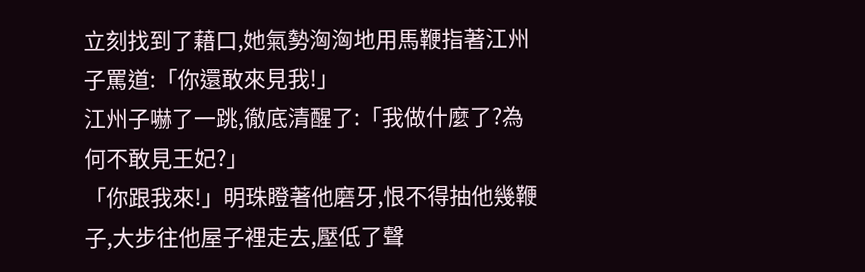立刻找到了藉口,她氣勢洶洶地用馬鞭指著江州子罵道:「你還敢來見我!」
江州子嚇了一跳,徹底清醒了:「我做什麼了?為何不敢見王妃?」
「你跟我來!」明珠瞪著他磨牙,恨不得抽他幾鞭子,大步往他屋子裡走去,壓低了聲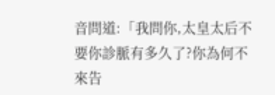音問道:「我問你,太皇太后不要你診脈有多久了?你為何不來告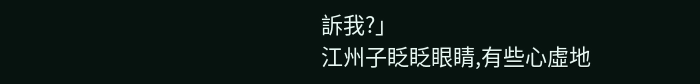訴我?」
江州子眨眨眼睛,有些心虛地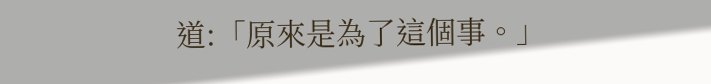道:「原來是為了這個事。」